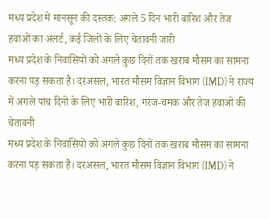मध्य प्रदेश में मानसून की दस्तक: अगले 5 दिन भारी बारिश और तेज हवाओं का अलर्ट, कई जिलों के लिए चेतावनी जारी
मध्य प्रदेश के निवासियों को अगले कुछ दिनों तक खराब मौसम का सामना करना पड़ सकता है। दरअसल, भारत मौसम विज्ञान विभाग (IMD) ने राज्य में अगले पांच दिनों के लिए भारी बारिश, गरज-चमक और तेज हवाओं की चेतावनी
मध्य प्रदेश के निवासियों को अगले कुछ दिनों तक खराब मौसम का सामना करना पड़ सकता है। दरअसल, भारत मौसम विज्ञान विभाग (IMD) ने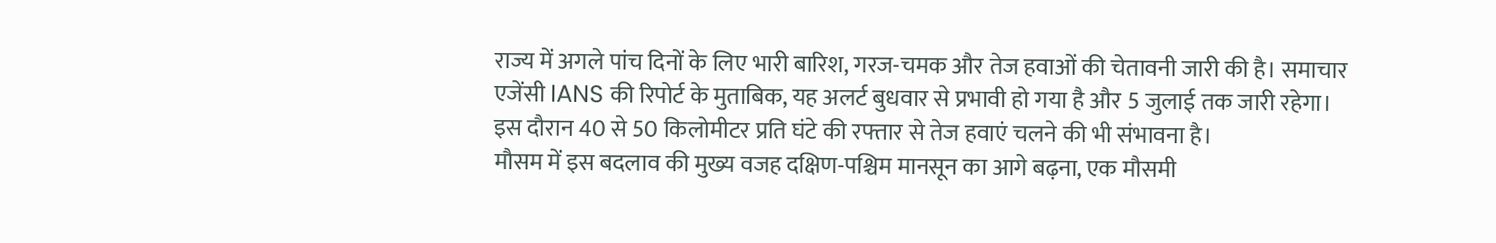राज्य में अगले पांच दिनों के लिए भारी बारिश, गरज-चमक और तेज हवाओं की चेतावनी जारी की है। समाचार एजेंसी IANS की रिपोर्ट के मुताबिक, यह अलर्ट बुधवार से प्रभावी हो गया है और 5 जुलाई तक जारी रहेगा। इस दौरान 40 से 50 किलोमीटर प्रति घंटे की रफ्तार से तेज हवाएं चलने की भी संभावना है।
मौसम में इस बदलाव की मुख्य वजह दक्षिण-पश्चिम मानसून का आगे बढ़ना, एक मौसमी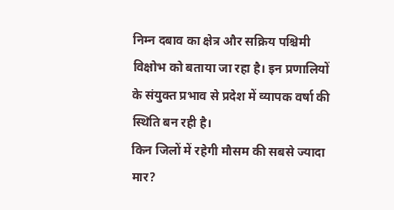निम्न दबाव का क्षेत्र और सक्रिय पश्चिमी विक्षोभ को बताया जा रहा है। इन प्रणालियों के संयुक्त प्रभाव से प्रदेश में व्यापक वर्षा की स्थिति बन रही है।
किन जिलों में रहेगी मौसम की सबसे ज्यादा मार?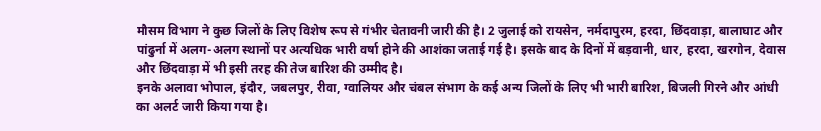मौसम विभाग ने कुछ जिलों के लिए विशेष रूप से गंभीर चेतावनी जारी की है। 2 जुलाई को रायसेन, नर्मदापुरम, हरदा, छिंदवाड़ा, बालाघाट और पांढुर्ना में अलग-अलग स्थानों पर अत्यधिक भारी वर्षा होने की आशंका जताई गई है। इसके बाद के दिनों में बड़वानी, धार, हरदा, खरगोन, देवास और छिंदवाड़ा में भी इसी तरह की तेज बारिश की उम्मीद है।
इनके अलावा भोपाल, इंदौर, जबलपुर, रीवा, ग्वालियर और चंबल संभाग के कई अन्य जिलों के लिए भी भारी बारिश, बिजली गिरने और आंधी का अलर्ट जारी किया गया है।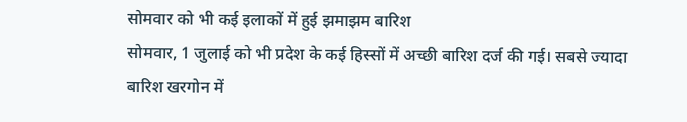सोमवार को भी कई इलाकों में हुई झमाझम बारिश
सोमवार, 1 जुलाई को भी प्रदेश के कई हिस्सों में अच्छी बारिश दर्ज की गई। सबसे ज्यादा बारिश खरगोन में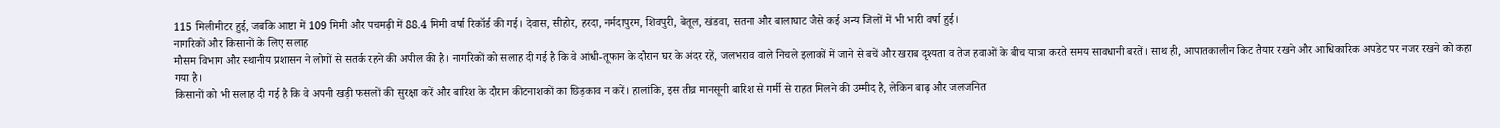115 मिलीमीटर हुई, जबकि आष्टा में 109 मिमी और पचमढ़ी में 88.4 मिमी वर्षा रिकॉर्ड की गई। देवास, सीहोर, हरदा, नर्मदापुरम, शिवपुरी, बेतूल, खंडवा, सतना और बालाघाट जैसे कई अन्य जिलों में भी भारी वर्षा हुई।
नागरिकों और किसानों के लिए सलाह
मौसम विभाग और स्थानीय प्रशासन ने लोगों से सतर्क रहने की अपील की है। नागरिकों को सलाह दी गई है कि वे आंधी-तूफान के दौरान घर के अंदर रहें, जलभराव वाले निचले इलाकों में जाने से बचें और खराब दृश्यता व तेज हवाओं के बीच यात्रा करते समय सावधानी बरतें। साथ ही, आपातकालीन किट तैयार रखने और आधिकारिक अपडेट पर नजर रखने को कहा गया है।
किसानों को भी सलाह दी गई है कि वे अपनी खड़ी फसलों की सुरक्षा करें और बारिश के दौरान कीटनाशकों का छिड़काव न करें। हालांकि, इस तीव्र मानसूनी बारिश से गर्मी से राहत मिलने की उम्मीद है, लेकिन बाढ़ और जलजनित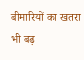बीमारियों का खतरा भी बढ़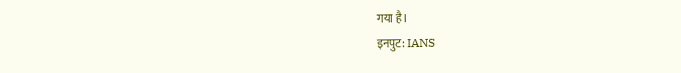गया है।
इनपुट: IANS